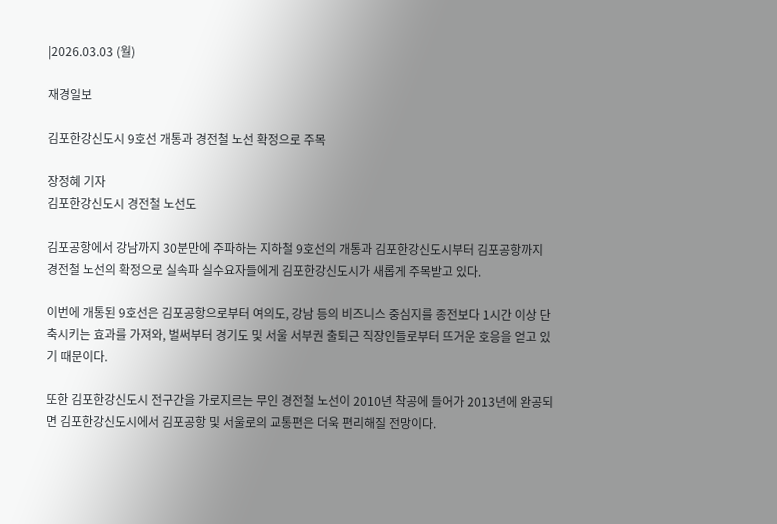|2026.03.03 (월)

재경일보

김포한강신도시 9호선 개통과 경전철 노선 확정으로 주목

장정혜 기자
김포한강신도시 경전철 노선도

김포공항에서 강남까지 30분만에 주파하는 지하철 9호선의 개통과 김포한강신도시부터 김포공항까지 경전철 노선의 확정으로 실속파 실수요자들에게 김포한강신도시가 새롭게 주목받고 있다.

이번에 개통된 9호선은 김포공항으로부터 여의도, 강남 등의 비즈니스 중심지를 종전보다 1시간 이상 단축시키는 효과를 가져와, 벌써부터 경기도 및 서울 서부권 출퇴근 직장인들로부터 뜨거운 호응을 얻고 있기 때문이다.

또한 김포한강신도시 전구간을 가로지르는 무인 경전철 노선이 2010년 착공에 들어가 2013년에 완공되면 김포한강신도시에서 김포공항 및 서울로의 교통편은 더욱 편리해질 전망이다.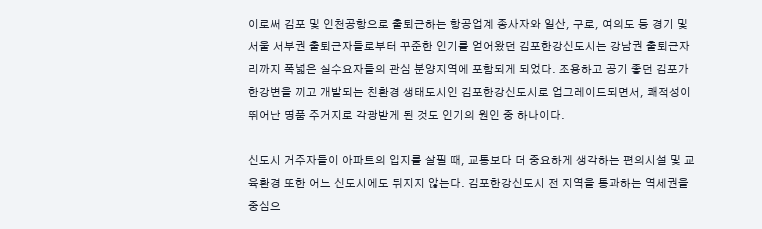이로써 김포 및 인천공항으로 출퇴근하는 항공업계 종사자와 일산, 구로, 여의도 등 경기 및 서울 서부권 출퇴근자들로부터 꾸준한 인기를 얻어왔던 김포한강신도시는 강남권 출퇴근자리까지 폭넓은 실수요자들의 관심 분양지역에 포함되게 되었다. 조용하고 공기 좋던 김포가 한강변을 끼고 개발되는 친환경 생태도시인 김포한강신도시로 업그레이드되면서, 쾌적성이 뛰어난 명품 주거지로 각광받게 된 것도 인기의 원인 중 하나이다.

신도시 거주자들이 아파트의 입지를 살필 때, 교통보다 더 중요하게 생각하는 편의시설 및 교육환경 또한 어느 신도시에도 뒤지지 않는다. 김포한강신도시 전 지역을 통과하는 역세권을 중심으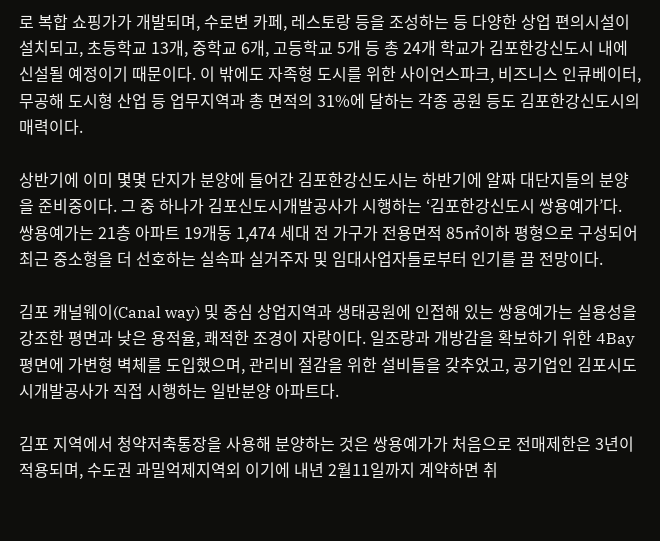로 복합 쇼핑가가 개발되며, 수로변 카페, 레스토랑 등을 조성하는 등 다양한 상업 편의시설이 설치되고, 초등학교 13개, 중학교 6개, 고등학교 5개 등 총 24개 학교가 김포한강신도시 내에 신설될 예정이기 때문이다. 이 밖에도 자족형 도시를 위한 사이언스파크, 비즈니스 인큐베이터, 무공해 도시형 산업 등 업무지역과 총 면적의 31%에 달하는 각종 공원 등도 김포한강신도시의 매력이다.

상반기에 이미 몇몇 단지가 분양에 들어간 김포한강신도시는 하반기에 알짜 대단지들의 분양을 준비중이다. 그 중 하나가 김포신도시개발공사가 시행하는 ‘김포한강신도시 쌍용예가’다.  쌍용예가는 21층 아파트 19개동 1,474 세대 전 가구가 전용면적 85㎡이하 평형으로 구성되어 최근 중소형을 더 선호하는 실속파 실거주자 및 임대사업자들로부터 인기를 끌 전망이다.

김포 캐널웨이(Canal way) 및 중심 상업지역과 생태공원에 인접해 있는 쌍용예가는 실용성을 강조한 평면과 낮은 용적율, 쾌적한 조경이 자랑이다. 일조량과 개방감을 확보하기 위한 4Bay 평면에 가변형 벽체를 도입했으며, 관리비 절감을 위한 설비들을 갖추었고, 공기업인 김포시도시개발공사가 직접 시행하는 일반분양 아파트다.

김포 지역에서 청약저축통장을 사용해 분양하는 것은 쌍용예가가 처음으로 전매제한은 3년이 적용되며, 수도권 과밀억제지역외 이기에 내년 2월11일까지 계약하면 취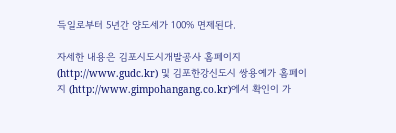득일로부터 5년간 양도세가 100% 면제된다.

자세한 내용은 김포시도시개발공사 홈페이지(http://www.gudc.kr) 및 김포한강신도시 쌍용예가 홈페이지 (http://www.gimpohangang.co.kr)에서 확인이 가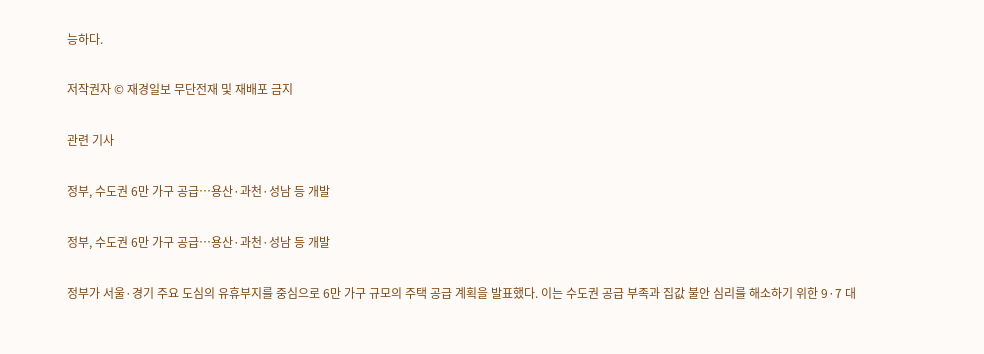능하다.

저작권자 © 재경일보 무단전재 및 재배포 금지

관련 기사

정부, 수도권 6만 가구 공급…용산·과천·성남 등 개발

정부, 수도권 6만 가구 공급…용산·과천·성남 등 개발

정부가 서울·경기 주요 도심의 유휴부지를 중심으로 6만 가구 규모의 주택 공급 계획을 발표했다. 이는 수도권 공급 부족과 집값 불안 심리를 해소하기 위한 9·7 대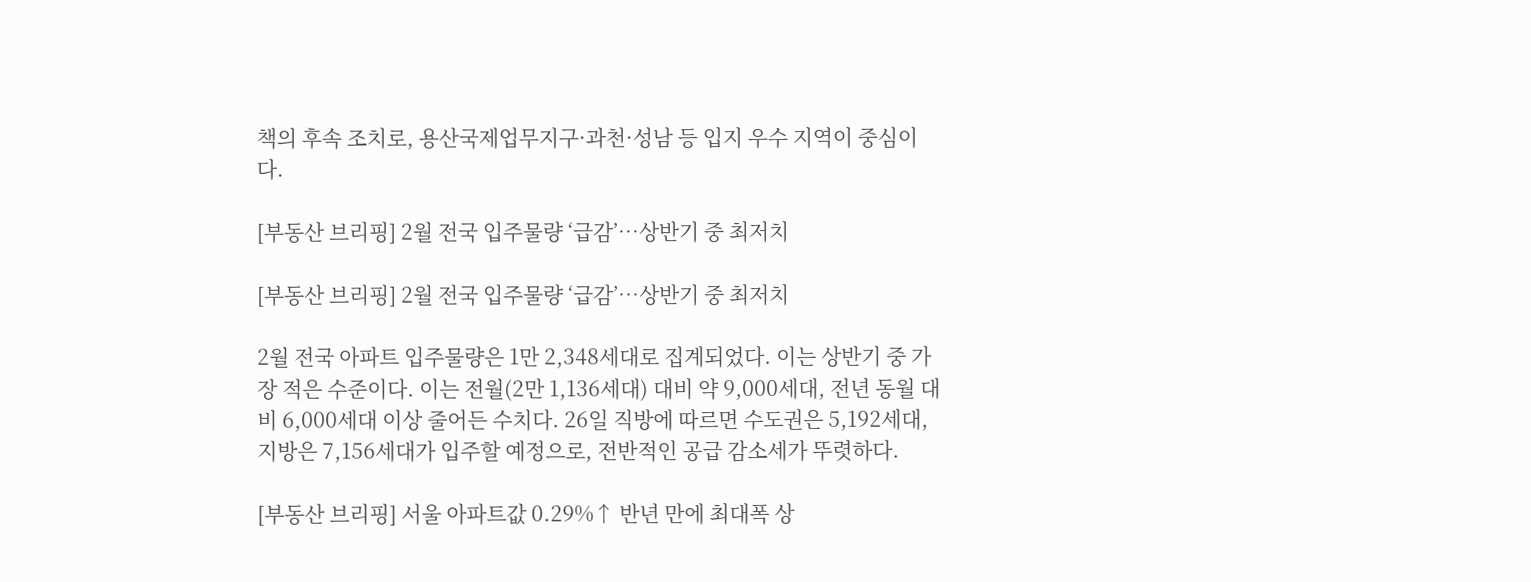책의 후속 조치로, 용산국제업무지구·과천·성남 등 입지 우수 지역이 중심이다.

[부동산 브리핑] 2월 전국 입주물량 ‘급감’…상반기 중 최저치

[부동산 브리핑] 2월 전국 입주물량 ‘급감’…상반기 중 최저치

2월 전국 아파트 입주물량은 1만 2,348세대로 집계되었다. 이는 상반기 중 가장 적은 수준이다. 이는 전월(2만 1,136세대) 대비 약 9,000세대, 전년 동월 대비 6,000세대 이상 줄어든 수치다. 26일 직방에 따르면 수도권은 5,192세대, 지방은 7,156세대가 입주할 예정으로, 전반적인 공급 감소세가 뚜렷하다.

[부동산 브리핑] 서울 아파트값 0.29%↑ 반년 만에 최대폭 상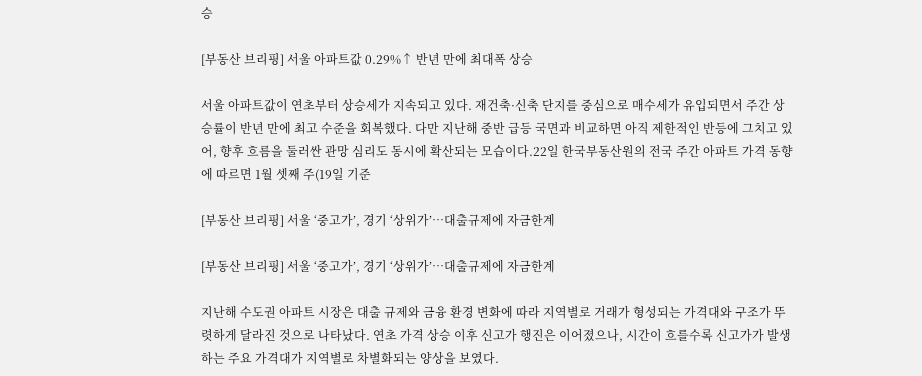승

[부동산 브리핑] 서울 아파트값 0.29%↑ 반년 만에 최대폭 상승

서울 아파트값이 연초부터 상승세가 지속되고 있다. 재건축·신축 단지를 중심으로 매수세가 유입되면서 주간 상승률이 반년 만에 최고 수준을 회복했다. 다만 지난해 중반 급등 국면과 비교하면 아직 제한적인 반등에 그치고 있어, 향후 흐름을 둘러싼 관망 심리도 동시에 확산되는 모습이다.22일 한국부동산원의 전국 주간 아파트 가격 동향에 따르면 1월 셋째 주(19일 기준

[부동산 브리핑] 서울 ‘중고가’, 경기 ‘상위가’…대출규제에 자금한계

[부동산 브리핑] 서울 ‘중고가’, 경기 ‘상위가’…대출규제에 자금한계

지난해 수도권 아파트 시장은 대출 규제와 금융 환경 변화에 따라 지역별로 거래가 형성되는 가격대와 구조가 뚜렷하게 달라진 것으로 나타났다. 연초 가격 상승 이후 신고가 행진은 이어졌으나, 시간이 흐를수록 신고가가 발생하는 주요 가격대가 지역별로 차별화되는 양상을 보였다.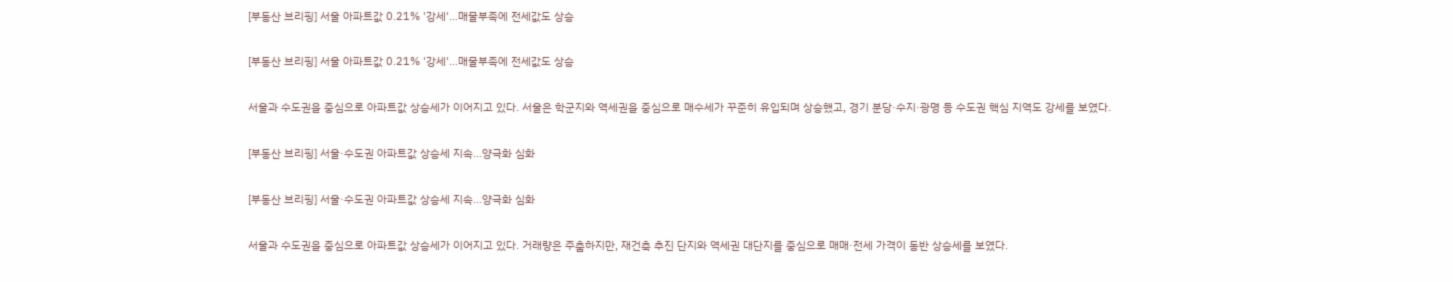[부동산 브리핑] 서울 아파트값 0.21% '강세'…매물부족에 전세값도 상승

[부동산 브리핑] 서울 아파트값 0.21% '강세'…매물부족에 전세값도 상승

서울과 수도권을 중심으로 아파트값 상승세가 이어지고 있다. 서울은 학군지와 역세권을 중심으로 매수세가 꾸준히 유입되며 상승했고, 경기 분당·수지·광명 등 수도권 핵심 지역도 강세를 보였다.

[부동산 브리핑] 서울·수도권 아파트값 상승세 지속…양극화 심화

[부동산 브리핑] 서울·수도권 아파트값 상승세 지속…양극화 심화

서울과 수도권을 중심으로 아파트값 상승세가 이어지고 있다. 거래량은 주춤하지만, 재건축 추진 단지와 역세권 대단지를 중심으로 매매·전세 가격이 동반 상승세를 보였다.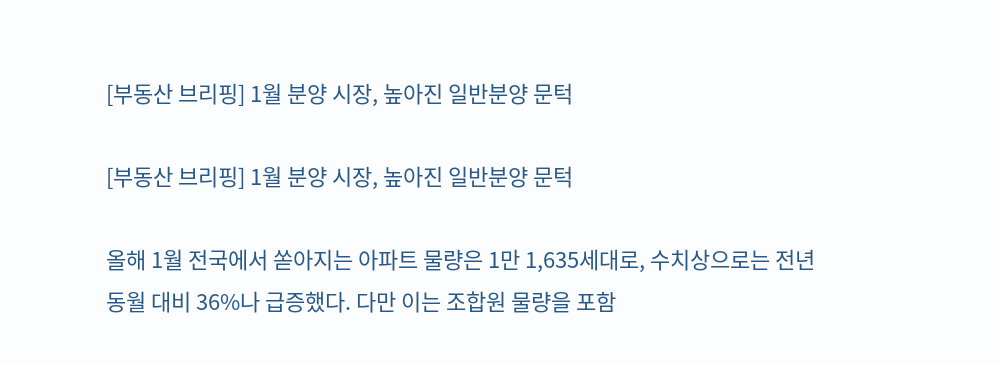[부동산 브리핑] 1월 분양 시장, 높아진 일반분양 문턱

[부동산 브리핑] 1월 분양 시장, 높아진 일반분양 문턱

올해 1월 전국에서 쏟아지는 아파트 물량은 1만 1,635세대로, 수치상으로는 전년 동월 대비 36%나 급증했다. 다만 이는 조합원 물량을 포함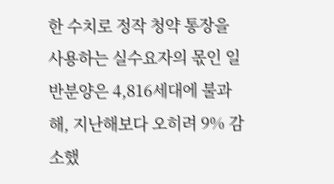한 수치로 정작 청약 통장을 사용하는 실수요자의 몫인 일반분양은 4,816세대에 불과해, 지난해보다 오히려 9% 감소했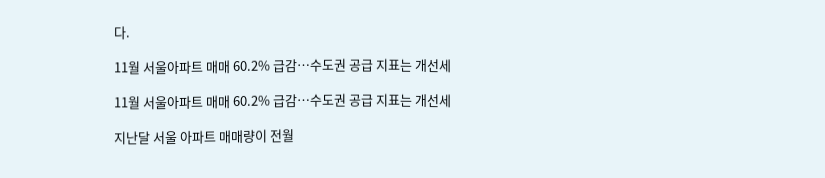다.

11월 서울아파트 매매 60.2% 급감…수도권 공급 지표는 개선세

11월 서울아파트 매매 60.2% 급감…수도권 공급 지표는 개선세

지난달 서울 아파트 매매량이 전월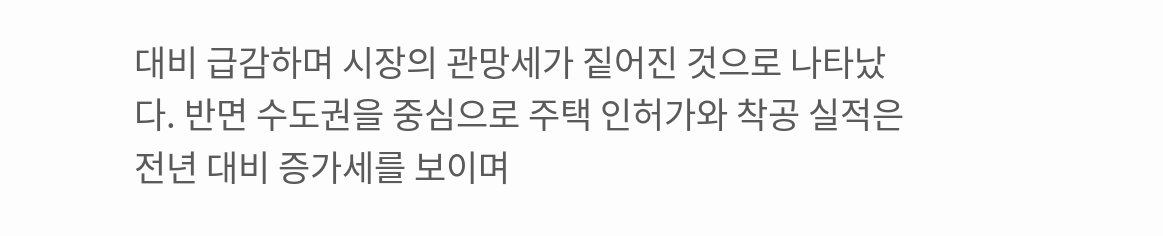대비 급감하며 시장의 관망세가 짙어진 것으로 나타났다. 반면 수도권을 중심으로 주택 인허가와 착공 실적은 전년 대비 증가세를 보이며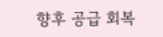향후 공급 회복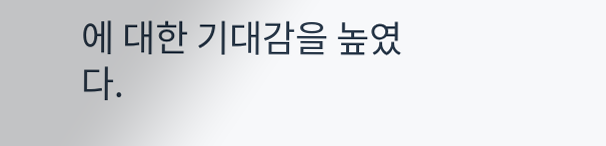에 대한 기대감을 높였다.